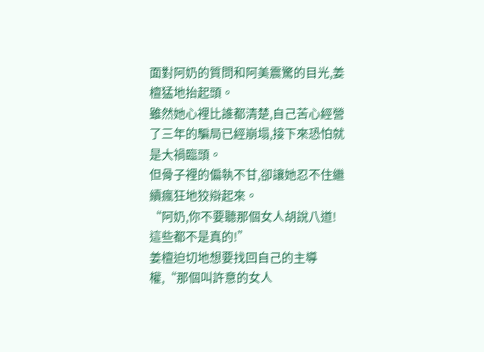面對阿奶的質問和阿美震驚的目光,姜檀猛地抬起頭。
雖然她心裡比誰都清楚,自己苦心經營了三年的騙局已經崩塌,接下來恐怕就是大禍臨頭。
但骨子裡的偏執不甘,卻讓她忍不住繼續瘋狂地狡辯起來。
“阿奶,你不要聽那個女人胡說八道!這些都不是真的!”
姜檀迫切地想要找回自己的主導權,“那個叫許意的女人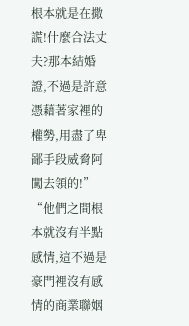根本就是在撒謊!什麼合法丈夫?那本結婚證,不過是許意憑藉著家裡的權勢,用盡了卑鄙手段威脅阿闖去領的!”
“他們之間根本就沒有半點感情,這不過是豪門裡沒有感情的商業聯姻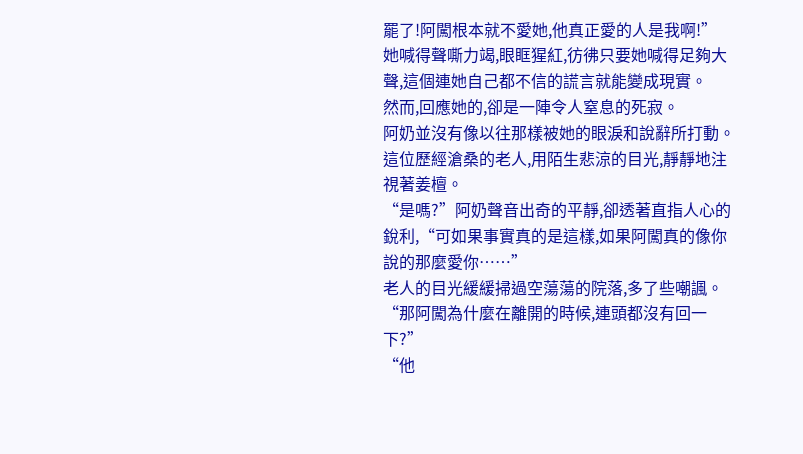罷了!阿闖根本就不愛她,他真正愛的人是我啊!”
她喊得聲嘶力竭,眼眶猩紅,彷彿只要她喊得足夠大聲,這個連她自己都不信的謊言就能變成現實。
然而,回應她的,卻是一陣令人窒息的死寂。
阿奶並沒有像以往那樣被她的眼淚和說辭所打動。
這位歷經滄桑的老人,用陌生悲涼的目光,靜靜地注視著姜檀。
“是嗎?”阿奶聲音出奇的平靜,卻透著直指人心的銳利,“可如果事實真的是這樣,如果阿闖真的像你說的那麼愛你……”
老人的目光緩緩掃過空蕩蕩的院落,多了些嘲諷。
“那阿闖為什麼在離開的時候,連頭都沒有回一下?”
“他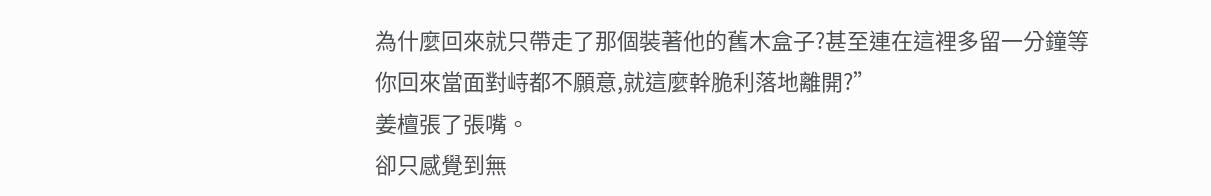為什麼回來就只帶走了那個裝著他的舊木盒子?甚至連在這裡多留一分鐘等你回來當面對峙都不願意,就這麼幹脆利落地離開?”
姜檀張了張嘴。
卻只感覺到無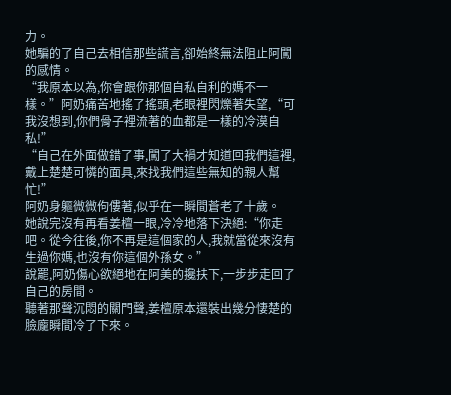力。
她騙的了自己去相信那些謊言,卻始終無法阻止阿闖的感情。
“我原本以為,你會跟你那個自私自利的媽不一樣。”阿奶痛苦地搖了搖頭,老眼裡閃爍著失望,“可我沒想到,你們骨子裡流著的血都是一樣的冷漠自私!”
“自己在外面做錯了事,闖了大禍才知道回我們這裡,戴上楚楚可憐的面具,來找我們這些無知的親人幫忙!”
阿奶身軀微微佝僂著,似乎在一瞬間蒼老了十歲。
她說完沒有再看姜檀一眼,冷冷地落下決絕:“你走吧。從今往後,你不再是這個家的人,我就當從來沒有生過你媽,也沒有你這個外孫女。”
說罷,阿奶傷心欲絕地在阿美的攙扶下,一步步走回了自己的房間。
聽著那聲沉悶的關門聲,姜檀原本還裝出幾分悽楚的臉龐瞬間冷了下來。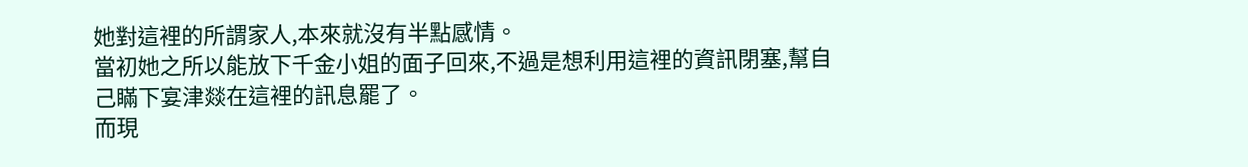她對這裡的所謂家人,本來就沒有半點感情。
當初她之所以能放下千金小姐的面子回來,不過是想利用這裡的資訊閉塞,幫自己瞞下宴津燚在這裡的訊息罷了。
而現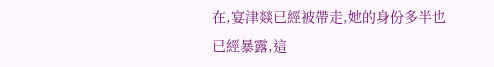在,宴津燚已經被帶走,她的身份多半也已經暴露,這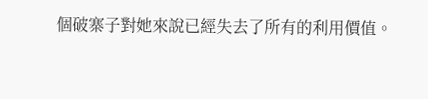個破寨子對她來說已經失去了所有的利用價值。